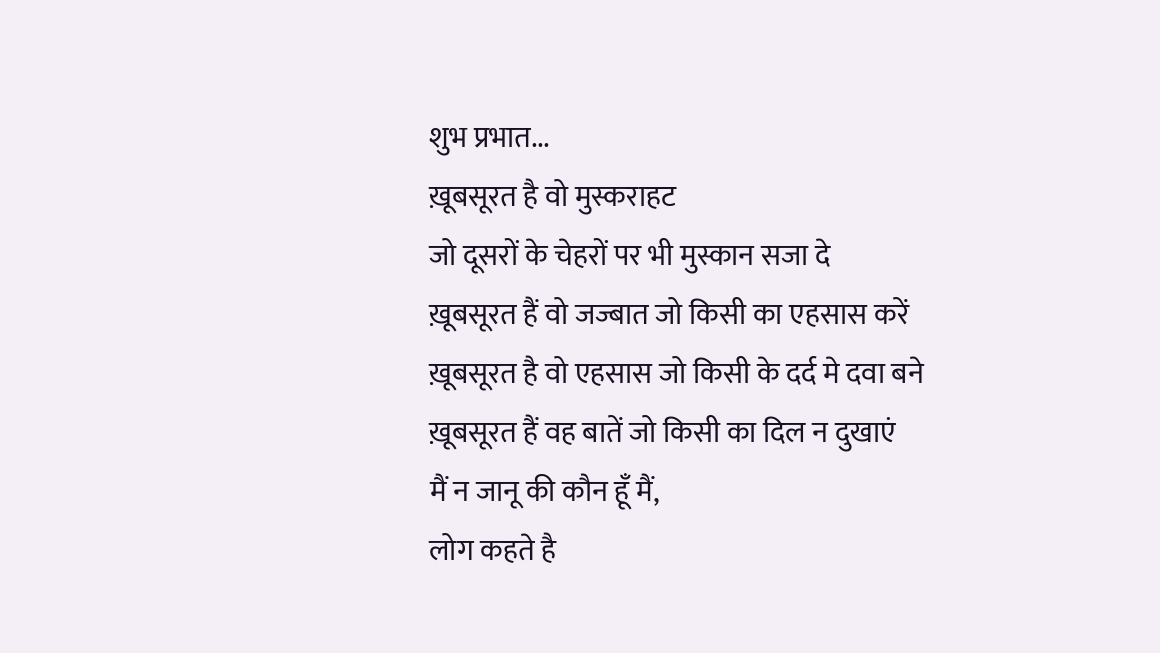शुभ प्रभात...
ख़ूबसूरत है वो मुस्कराहट
जो दूसरों के चेहरों पर भी मुस्कान सजा दे
ख़ूबसूरत हैं वो जज्बात जो किसी का एहसास करें
ख़ूबसूरत है वो एहसास जो किसी के दर्द मे दवा बने
ख़ूबसूरत हैं वह बातें जो किसी का दिल न दुखाएं
मैं न जानू की कौन हूँ मैं,
लोग कहते है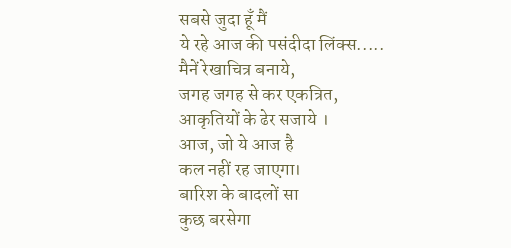सबसे जुदा हूँ मैं
ये रहे आज की पसंदीदा लिंक्स.....
मैनें रेखाचित्र बनाये,
जगह जगह से कर एकत्रित,
आकृतियों के ढेर सजाये ।
आज, जो ये आज है
कल नहीं रह जाएगा।
बारिश के बादलों सा
कुछ बरसेगा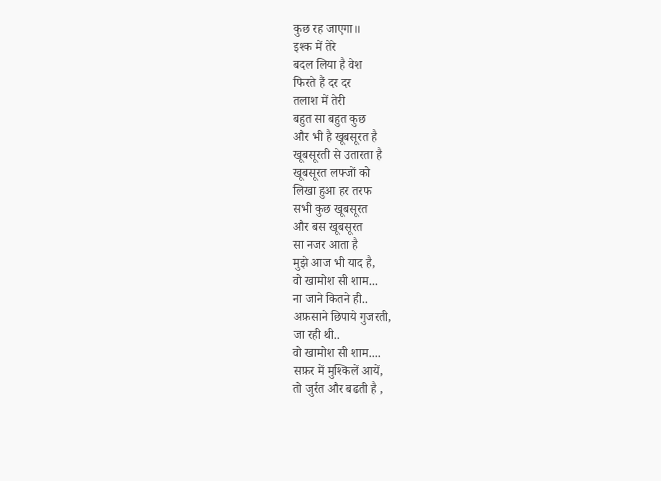कुछ रह जाएगा॥
इश्क में तेरे
बदल लिया है वेश
फिरते हैं दर दर
तलाश में तेरी
बहुत सा बहुत कुछ
और भी है खूबसूरत है
खूबसूरती से उतारता है
खूबसूरत लफ्जों को
लिखा हुआ हर तरफ
सभी कुछ खूबसूरत
और बस खूबसूरत
सा नजर आता है
मुझे आज भी याद है,
वो खामोश सी शाम...
ना जाने कितने ही..
अफ़साने छिपाये गुजरती,
जा रही थी..
वो खामोश सी शाम....
सफ़र में मुश्किलें आयें,
तो जुर्रत और बढती है ,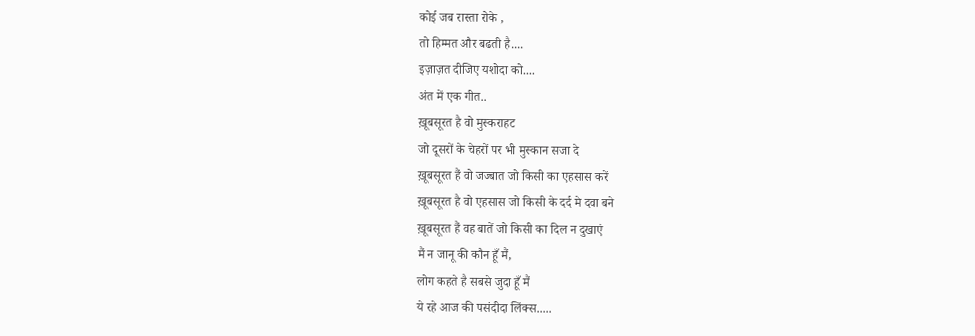कोई जब रास्ता रोके ,
तो हिम्मत और बढती है....
इज़ाज़त दीजिए यशोदा को....
अंत में एक गीत..
ख़ूबसूरत है वो मुस्कराहट
जो दूसरों के चेहरों पर भी मुस्कान सजा दे
ख़ूबसूरत हैं वो जज्बात जो किसी का एहसास करें
ख़ूबसूरत है वो एहसास जो किसी के दर्द मे दवा बने
ख़ूबसूरत हैं वह बातें जो किसी का दिल न दुखाएं
मैं न जानू की कौन हूँ मैं,
लोग कहते है सबसे जुदा हूँ मैं
ये रहे आज की पसंदीदा लिंक्स.....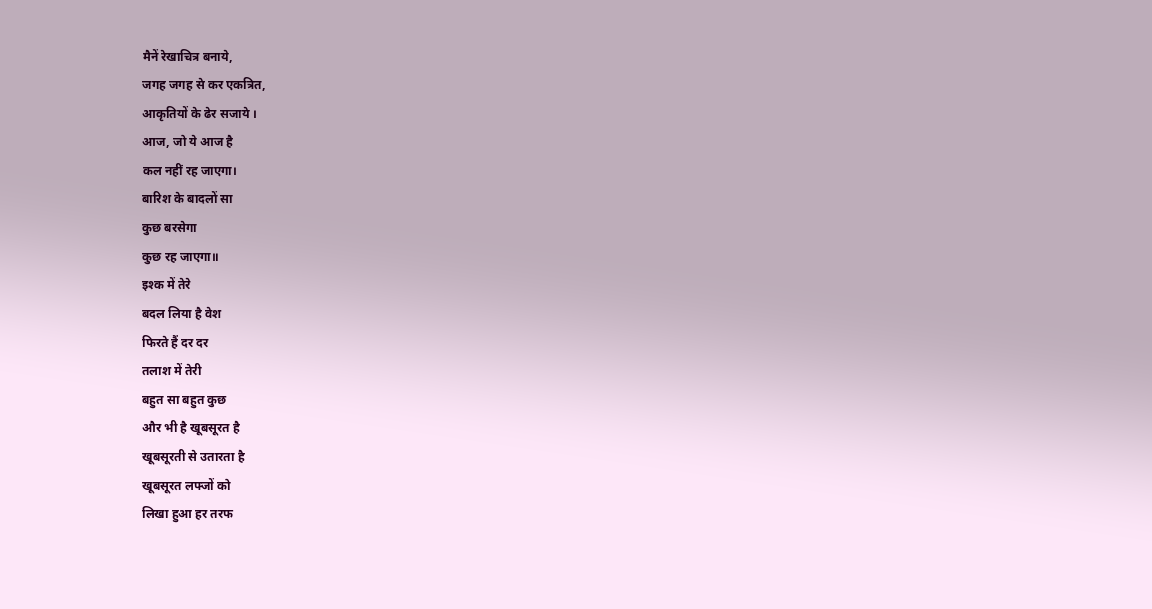मैनें रेखाचित्र बनाये,
जगह जगह से कर एकत्रित,
आकृतियों के ढेर सजाये ।
आज, जो ये आज है
कल नहीं रह जाएगा।
बारिश के बादलों सा
कुछ बरसेगा
कुछ रह जाएगा॥
इश्क में तेरे
बदल लिया है वेश
फिरते हैं दर दर
तलाश में तेरी
बहुत सा बहुत कुछ
और भी है खूबसूरत है
खूबसूरती से उतारता है
खूबसूरत लफ्जों को
लिखा हुआ हर तरफ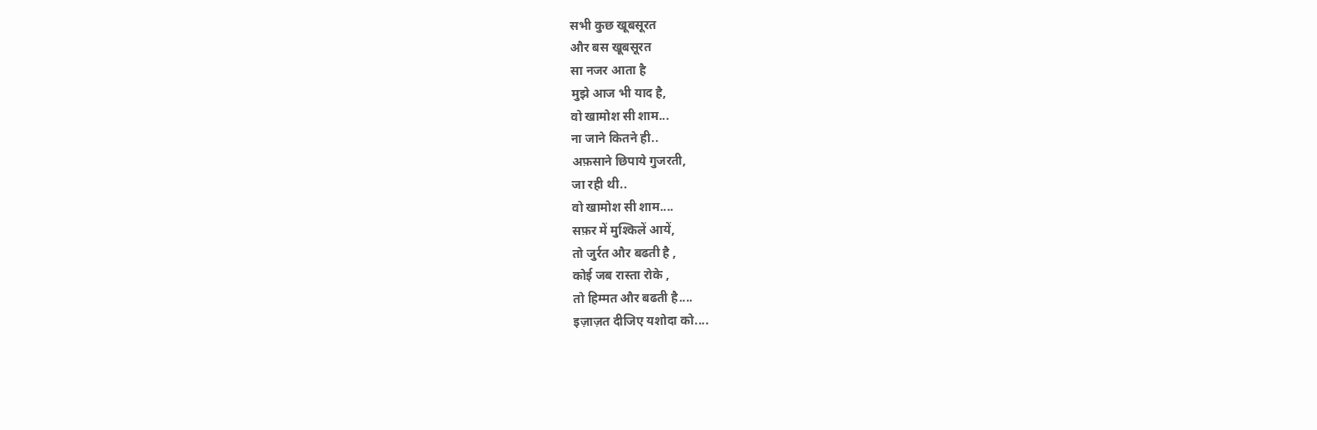सभी कुछ खूबसूरत
और बस खूबसूरत
सा नजर आता है
मुझे आज भी याद है,
वो खामोश सी शाम...
ना जाने कितने ही..
अफ़साने छिपाये गुजरती,
जा रही थी..
वो खामोश सी शाम....
सफ़र में मुश्किलें आयें,
तो जुर्रत और बढती है ,
कोई जब रास्ता रोके ,
तो हिम्मत और बढती है....
इज़ाज़त दीजिए यशोदा को....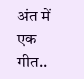अंत में एक गीत..